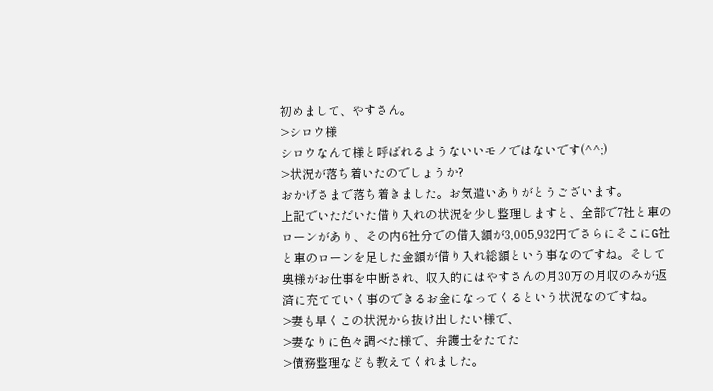初めまして、やすさん。
>シロウ様
シロウなんて様と呼ばれるようないいモノではないです(^^;)
>状況が落ち着いたのでしょうか?
おかげさまで落ち着きました。お気遣いありがとうございます。
上記でいただいた借り入れの状況を少し整理しますと、全部で7社と車のローンがあり、その内6社分での借入額が3,005,932円でさらにそこにG社と車のローンを足した金額が借り入れ総額という事なのですね。そして奥様がお仕事を中断され、収入的にはやすさんの月30万の月収のみが返済に充てていく事のできるお金になってくるという状況なのですね。
>妻も早くこの状況から抜け出したい様で、
>妻なりに色々調べた様で、弁護士をたてた
>債務整理なども教えてくれました。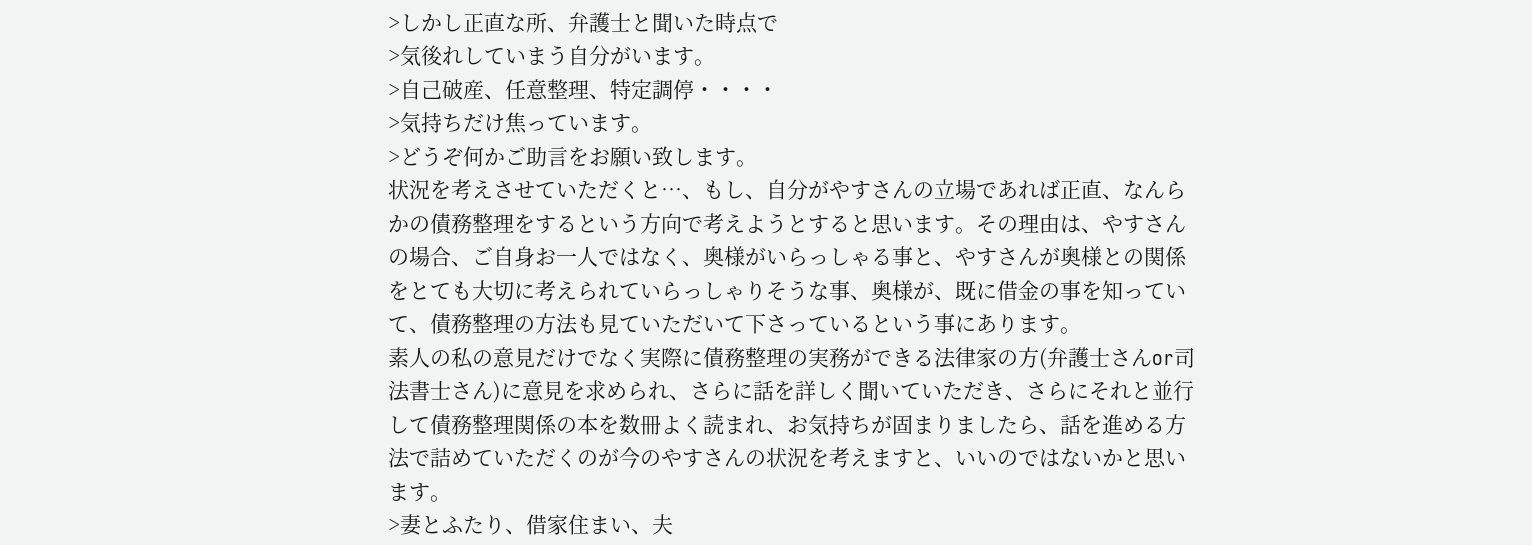>しかし正直な所、弁護士と聞いた時点で
>気後れしていまう自分がいます。
>自己破産、任意整理、特定調停・・・・
>気持ちだけ焦っています。
>どうぞ何かご助言をお願い致します。
状況を考えさせていただくと…、もし、自分がやすさんの立場であれば正直、なんらかの債務整理をするという方向で考えようとすると思います。その理由は、やすさんの場合、ご自身お一人ではなく、奥様がいらっしゃる事と、やすさんが奥様との関係をとても大切に考えられていらっしゃりそうな事、奥様が、既に借金の事を知っていて、債務整理の方法も見ていただいて下さっているという事にあります。
素人の私の意見だけでなく実際に債務整理の実務ができる法律家の方(弁護士さんor司法書士さん)に意見を求められ、さらに話を詳しく聞いていただき、さらにそれと並行して債務整理関係の本を数冊よく読まれ、お気持ちが固まりましたら、話を進める方法で詰めていただくのが今のやすさんの状況を考えますと、いいのではないかと思います。
>妻とふたり、借家住まい、夫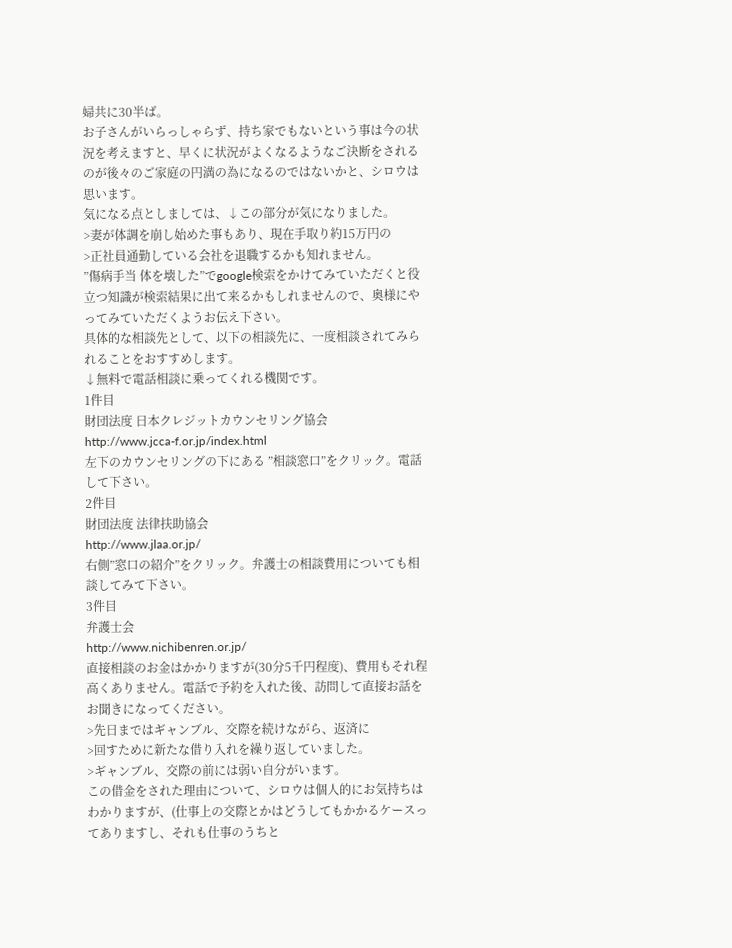婦共に30半ば。
お子さんがいらっしゃらず、持ち家でもないという事は今の状況を考えますと、早くに状況がよくなるようなご決断をされるのが後々のご家庭の円満の為になるのではないかと、シロウは思います。
気になる点としましては、↓この部分が気になりました。
>妻が体調を崩し始めた事もあり、現在手取り約15万円の
>正社員通勤している会社を退職するかも知れません。
”傷病手当 体を壊した”でgoogle検索をかけてみていただくと役立つ知識が検索結果に出て来るかもしれませんので、奥様にやってみていただくようお伝え下さい。
具体的な相談先として、以下の相談先に、一度相談されてみられることをおすすめします。
↓無料で電話相談に乗ってくれる機関です。
1件目
財団法度 日本クレジットカウンセリング協会
http://www.jcca-f.or.jp/index.html
左下のカウンセリングの下にある ”相談窓口”をクリック。電話して下さい。
2件目
財団法度 法律扶助協会
http://www.jlaa.or.jp/
右側”窓口の紹介”をクリック。弁護士の相談費用についても相談してみて下さい。
3件目
弁護士会
http://www.nichibenren.or.jp/
直接相談のお金はかかりますが(30分5千円程度)、費用もそれ程高くありません。電話で予約を入れた後、訪問して直接お話をお聞きになってください。
>先日まではギャンブル、交際を続けながら、返済に
>回すために新たな借り入れを繰り返していました。
>ギャンブル、交際の前には弱い自分がいます。
この借金をされた理由について、シロウは個人的にお気持ちはわかりますが、(仕事上の交際とかはどうしてもかかるケースってありますし、それも仕事のうちと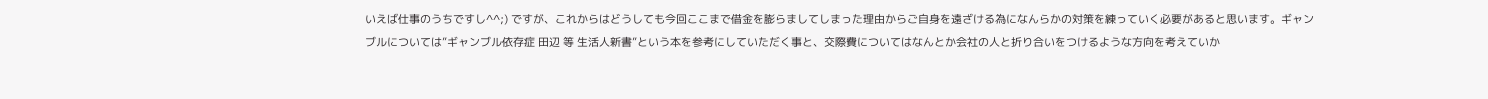いえば仕事のうちですし^^;) ですが、これからはどうしても今回ここまで借金を膨らましてしまった理由からご自身を遠ざける為になんらかの対策を練っていく必要があると思います。ギャンブルについては”ギャンブル依存症 田辺 等 生活人新書”という本を参考にしていただく事と、交際費についてはなんとか会社の人と折り合いをつけるような方向を考えていか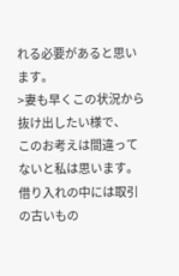れる必要があると思います。
>妻も早くこの状況から抜け出したい様で、
このお考えは間違ってないと私は思います。借り入れの中には取引の古いもの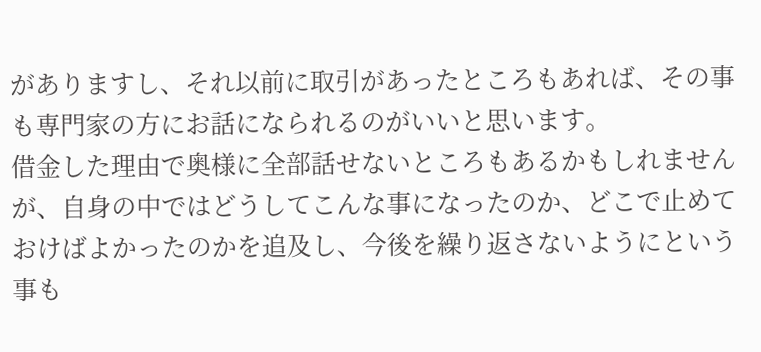がありますし、それ以前に取引があったところもあれば、その事も専門家の方にお話になられるのがいいと思います。
借金した理由で奥様に全部話せないところもあるかもしれませんが、自身の中ではどうしてこんな事になったのか、どこで止めておけばよかったのかを追及し、今後を繰り返さないようにという事も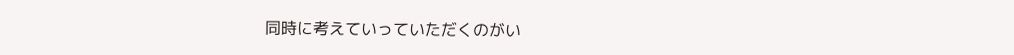同時に考えていっていただくのがい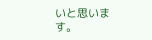いと思います。